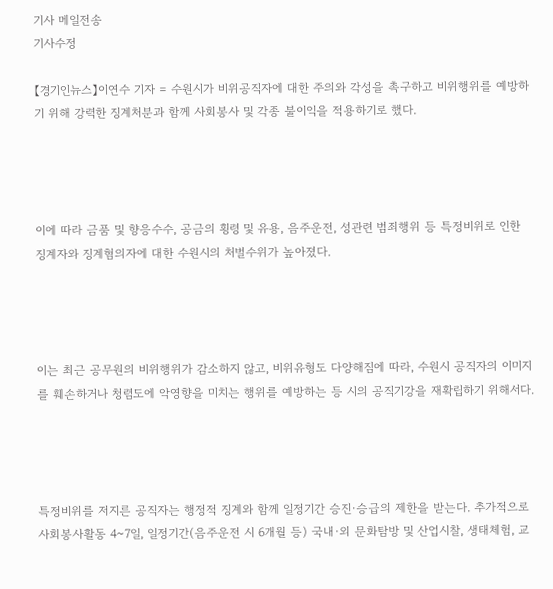기사 메일전송
기사수정

【경기인뉴스】이연수 기자 = 수원시가 비위공직자에 대한 주의와 각성을 촉구하고 비위행위를 예방하기 위해 강력한 징계처분과 함께 사회봉사 및 각종 불이익을 적용하기로 했다.




이에 따라 금품 및 향응수수, 공금의 횡령 및 유용, 음주운전, 성관련 범죄행위 등 특정비위로 인한 징계자와 징계혐의자에 대한 수원시의 처벌수위가 높아졌다.




이는 최근 공무원의 비위행위가 감소하지 않고, 비위유형도 다양해짐에 따라, 수원시 공직자의 이미지를 훼손하거나 청렴도에 악영향을 미치는 행위를 예방하는 등 시의 공직기강을 재확립하기 위해서다.




특정비위를 저지른 공직자는 행정적 징계와 함께 일정기간 승진·승급의 제한을 받는다. 추가적으로 사회봉사활동 4~7일, 일정기간(음주운전 시 6개월 등) 국내·외 문화탐방 및 산업시찰, 생태체험, 교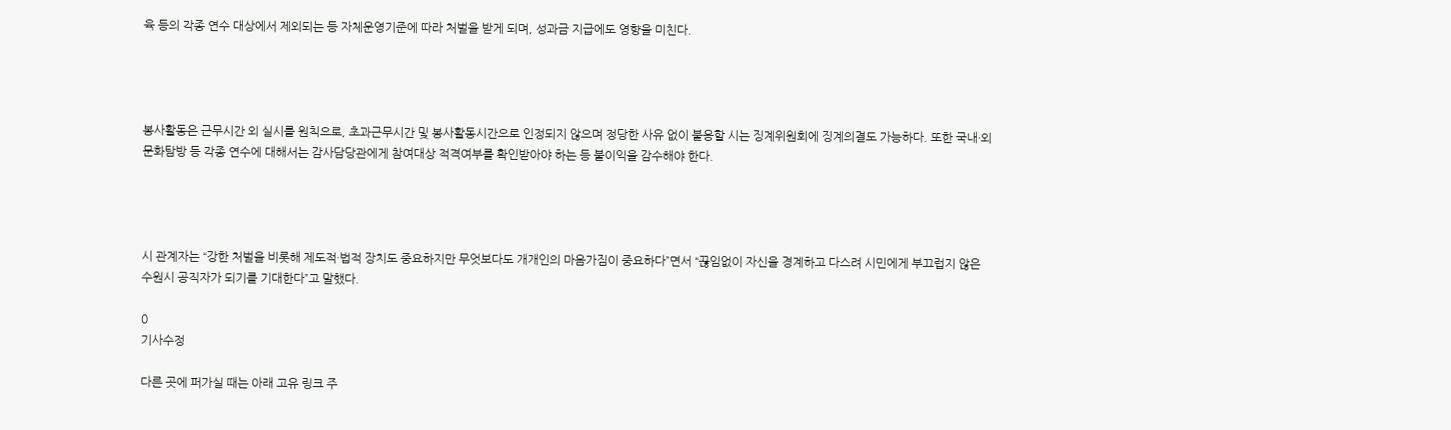육 등의 각종 연수 대상에서 제외되는 등 자체운영기준에 따라 처벌을 받게 되며, 성과금 지급에도 영향을 미친다.




봉사활동은 근무시간 외 실시를 원칙으로, 초과근무시간 및 봉사활동시간으로 인정되지 않으며 정당한 사유 없이 불응할 시는 징계위원회에 징계의결도 가능하다. 또한 국내·외 문화탐방 등 각종 연수에 대해서는 감사담당관에게 참여대상 적격여부를 확인받아야 하는 등 불이익을 감수해야 한다.




시 관계자는 “강한 처벌을 비롯해 제도적·법적 장치도 중요하지만 무엇보다도 개개인의 마음가짐이 중요하다”면서 “끊임없이 자신을 경계하고 다스려 시민에게 부끄럽지 않은 수원시 공직자가 되기를 기대한다”고 말했다.

0
기사수정

다른 곳에 퍼가실 때는 아래 고유 링크 주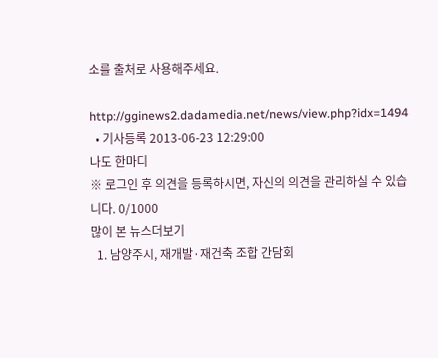소를 출처로 사용해주세요.

http://gginews2.dadamedia.net/news/view.php?idx=1494
  • 기사등록 2013-06-23 12:29:00
나도 한마디
※ 로그인 후 의견을 등록하시면, 자신의 의견을 관리하실 수 있습니다. 0/1000
많이 본 뉴스더보기
  1. 남양주시, 재개발·재건축 조합 간담회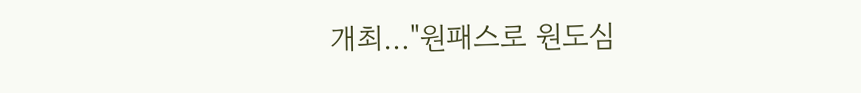개최…"원패스로 원도심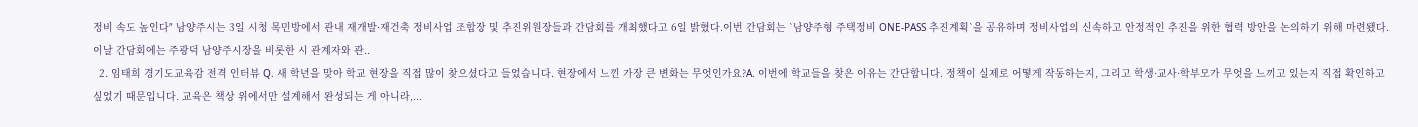정비 속도 높인다" 남양주시는 3일 시청 목민방에서 관내 재개발·재건축 정비사업 조합장 및 추진위원장들과 간담회를 개최했다고 6일 밝혔다.이번 간담회는 `남양주형 주택정비 ONE-PASS 추진계획`을 공유하며 정비사업의 신속하고 안정적인 추진을 위한 협력 방안을 논의하기 위해 마련됐다.이날 간담회에는 주광덕 남양주시장을 비롯한 시 관계자와 관..
  2. 임태희 경기도교육감 전격 인터뷰 Q. 새 학년을 맞아 학교 현장을 직접 많이 찾으셨다고 들었습니다. 현장에서 느낀 가장 큰 변화는 무엇인가요?A. 이번에 학교들을 찾은 이유는 간단합니다. 정책이 실제로 어떻게 작동하는지, 그리고 학생·교사·학부모가 무엇을 느끼고 있는지 직접 확인하고 싶었기 때문입니다. 교육은 책상 위에서만 설계해서 완성되는 게 아니라,...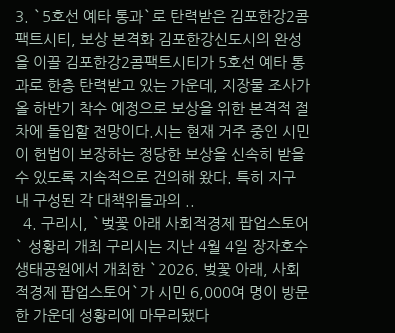3. `5호선 예타 통과`로 탄력받은 김포한강2콤팩트시티, 보상 본격화 김포한강신도시의 완성을 이끌 김포한강2콤팩트시티가 5호선 예타 통과로 한층 탄력받고 있는 가운데, 지장물 조사가 올 하반기 착수 예정으로 보상을 위한 본격적 절차에 돌입할 전망이다.시는 현재 거주 중인 시민이 헌법이 보장하는 정당한 보상을 신속히 받을 수 있도록 지속적으로 건의해 왔다. 특히 지구 내 구성된 각 대책위들과의 ..
  4. 구리시, `벚꽃 아래 사회적경제 팝업스토어` 성황리 개최 구리시는 지난 4월 4일 장자호수생태공원에서 개최한 `2026. 벚꽃 아래, 사회적경제 팝업스토어`가 시민 6,000여 명이 방문한 가운데 성황리에 마무리됐다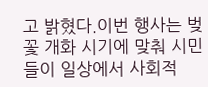고 밝혔다.이번 행사는 벚꽃 개화 시기에 맞춰 시민들이 일상에서 사회적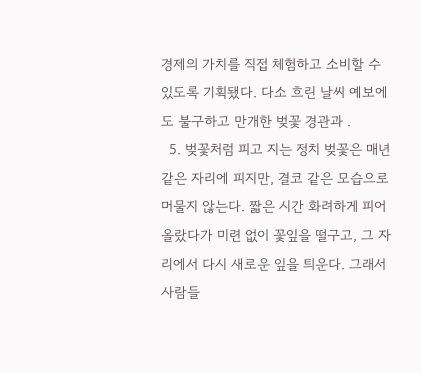경제의 가치를 직접 체험하고 소비할 수 있도록 기획됐다. 다소 흐린 날씨 예보에도 불구하고 만개한 벚꽃 경관과 .
  5. 벚꽃처럼 피고 지는 정치 벚꽃은 매년 같은 자리에 피지만, 결코 같은 모습으로 머물지 않는다. 짧은 시간 화려하게 피어올랐다가 미련 없이 꽃잎을 떨구고, 그 자리에서 다시 새로운 잎을 틔운다. 그래서 사람들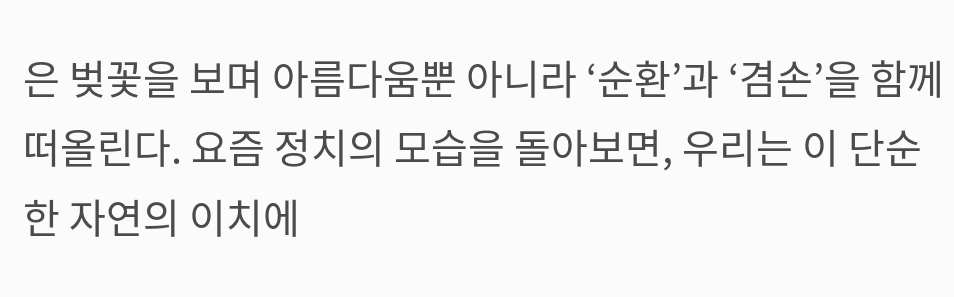은 벚꽃을 보며 아름다움뿐 아니라 ‘순환’과 ‘겸손’을 함께 떠올린다. 요즘 정치의 모습을 돌아보면, 우리는 이 단순한 자연의 이치에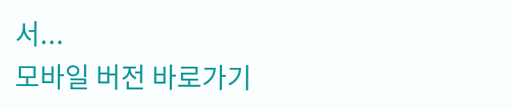서...
모바일 버전 바로가기